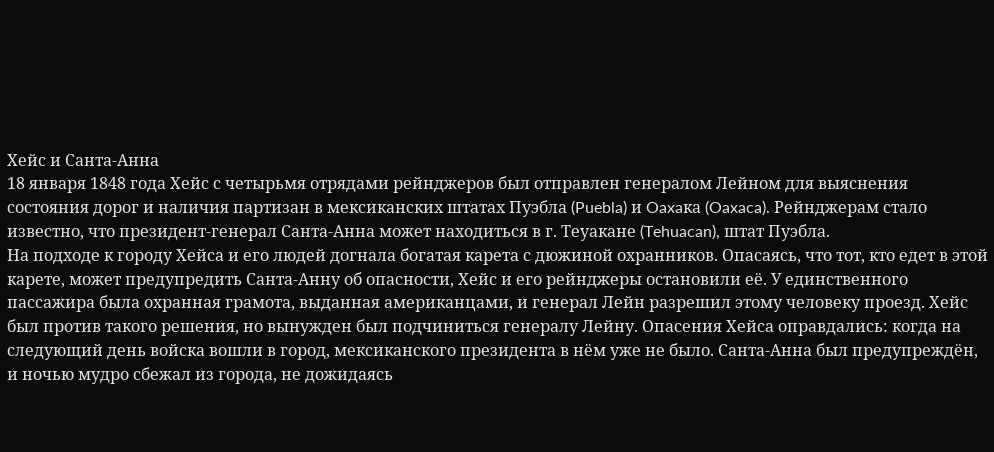Хейс и Санта-Анна
18 января 1848 года Хейс с четырьмя отрядами рейнджеров был отправлен генералом Лейном для выяснения состояния дорог и наличия партизан в мексиканских штатах Пуэбла (Puebla) и Oaxaка (Oaxaca). Рейнджерам стало известно, что президент-генерал Санта-Анна может находиться в г. Теуакане (Tehuacan), штат Пуэбла.
На подходе к городу Хейса и его людей догнала богатая карета с дюжиной охранников. Опасаясь, что тот, кто едет в этой карете, может предупредить Санта-Анну об опасности, Хейс и его рейнджеры остановили её. У единственного пассажира была охранная грамота, выданная американцами, и генерал Лейн разрешил этому человеку проезд. Хейс был против такого решения, но вынужден был подчиниться генералу Лейну. Опасения Хейса оправдались: когда на следующий день войска вошли в город, мексиканского президента в нём уже не было. Санта-Анна был предупреждён, и ночью мудро сбежал из города, не дожидаясь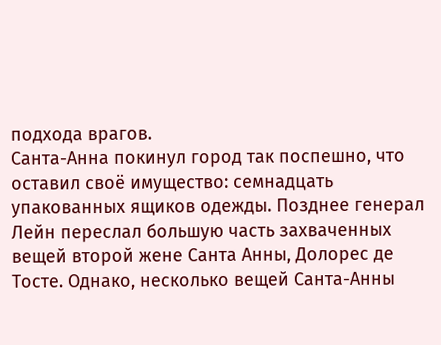подхода врагов.
Санта-Анна покинул город так поспешно, что оставил своё имущество: семнадцать упакованных ящиков одежды. Позднее генерал Лейн переслал большую часть захваченных вещей второй жене Санта Анны, Долорес де Тосте. Однако, несколько вещей Санта-Анны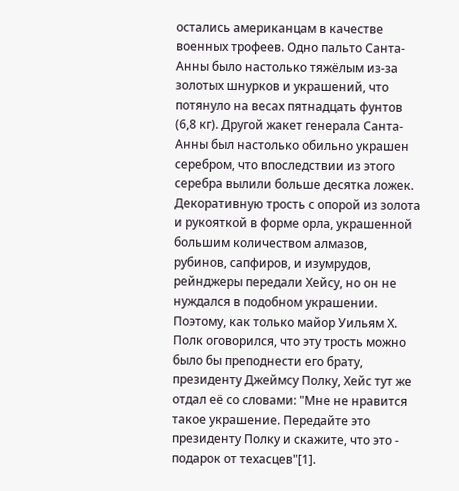остались американцам в качестве военных трофеев. Одно пальто Санта-Анны было настолько тяжёлым из-за золотых шнурков и украшений, что потянуло на весах пятнадцать фунтов (6,8 кг). Другой жакет генерала Санта-Анны был настолько обильно украшен серебром, что впоследствии из этого серебра вылили больше десятка ложек. Декоративную трость с опорой из золота и рукояткой в форме орла, украшенной большим количеством алмазов, рубинов, сапфиров, и изумрудов, рейнджеры передали Хейсу, но он не нуждался в подобном украшении. Поэтому, как только майор Уильям Х. Полк оговорился, что эту трость можно было бы преподнести его брату, президенту Джеймсу Полку, Хейс тут же отдал её со словами: "Мне не нравится такое украшение. Передайте это президенту Полку и скажите, что это - подарок от техасцев"[1].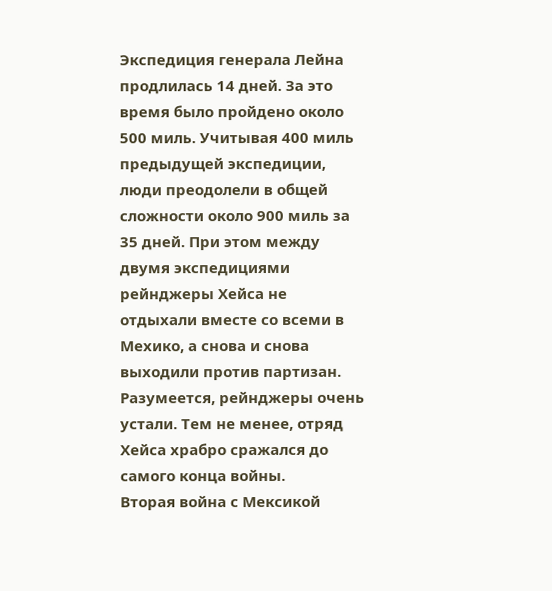Экспедиция генерала Лейна продлилась 14 дней. За это время было пройдено около 500 миль. Учитывая 400 миль предыдущей экспедиции, люди преодолели в общей сложности около 900 миль за 35 дней. При этом между двумя экспедициями рейнджеры Хейса не отдыхали вместе со всеми в Мехико, а снова и снова выходили против партизан. Разумеется, рейнджеры очень устали. Тем не менее, отряд Хейса храбро сражался до самого конца войны.
Вторая война с Мексикой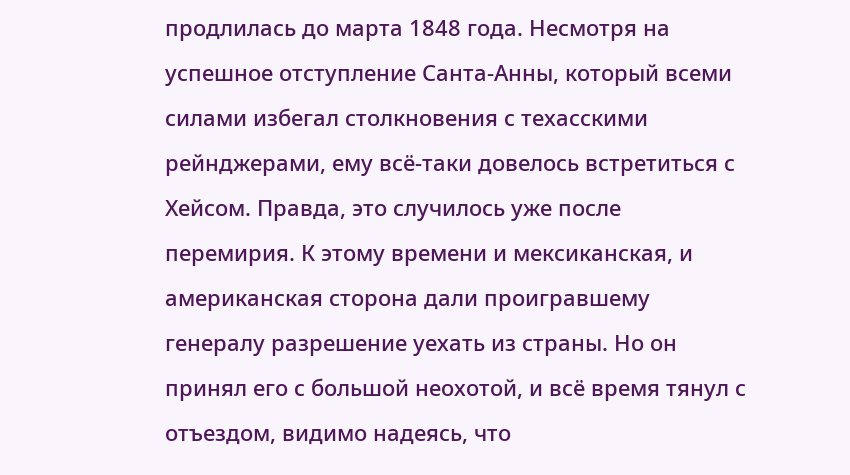продлилась до марта 1848 года. Несмотря на успешное отступление Санта-Анны, который всеми силами избегал столкновения с техасскими рейнджерами, ему всё-таки довелось встретиться с Хейсом. Правда, это случилось уже после перемирия. К этому времени и мексиканская, и американская сторона дали проигравшему генералу разрешение уехать из страны. Но он принял его с большой неохотой, и всё время тянул с отъездом, видимо надеясь, что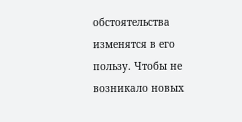обстоятельства изменятся в его пользу. Чтобы не возникало новых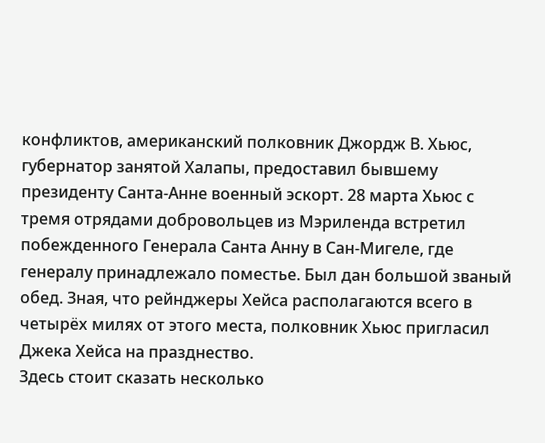конфликтов, американский полковник Джордж В. Хьюс, губернатор занятой Халапы, предоставил бывшему президенту Санта-Анне военный эскорт. 28 марта Хьюс с тремя отрядами добровольцев из Мэриленда встретил побежденного Генерала Санта Анну в Сан-Мигеле, где генералу принадлежало поместье. Был дан большой званый обед. Зная, что рейнджеры Хейса располагаются всего в четырёх милях от этого места, полковник Хьюс пригласил Джека Хейса на празднество.
Здесь стоит сказать несколько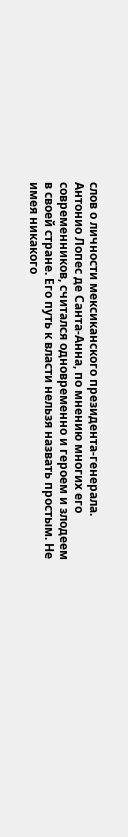слов о личности мексиканского президента-генерала. Антонио Лопес де Санта-Анна, по мнению многих его современников, считался одновременно и героем и злодеем в своей стране. Его путь к власти нельзя назвать простым. Не имея никакого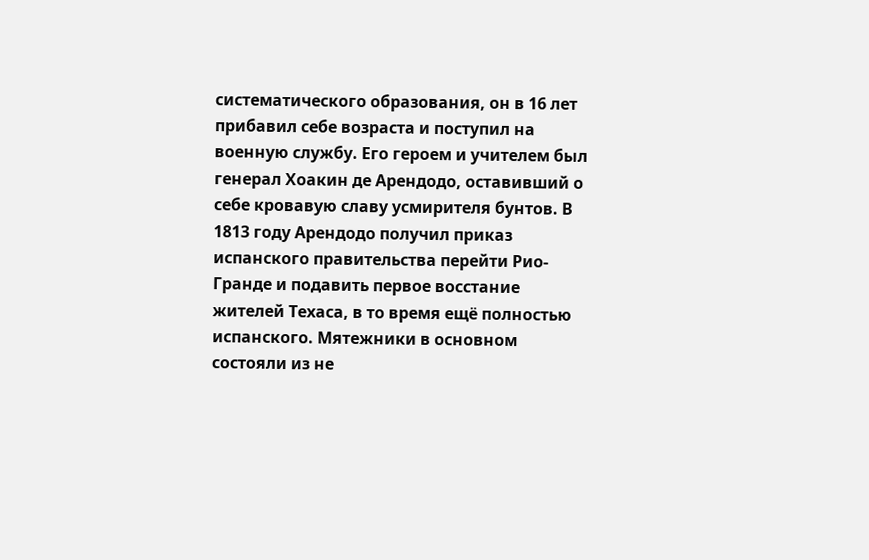систематического образования, он в 16 лет прибавил себе возраста и поступил на военную службу. Его героем и учителем был генерал Хоакин де Арендодо, оставивший о себе кровавую славу усмирителя бунтов. В 1813 году Арендодо получил приказ испанского правительства перейти Рио-Гранде и подавить первое восстание жителей Техаса, в то время ещё полностью испанского. Мятежники в основном состояли из не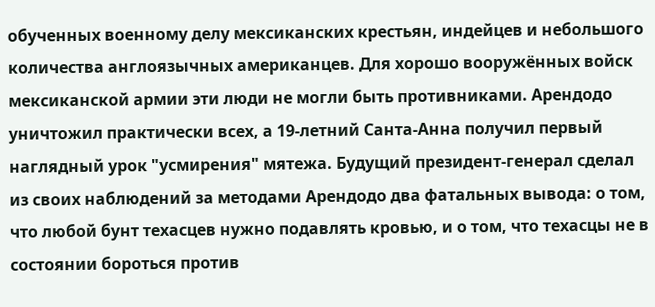обученных военному делу мексиканских крестьян, индейцев и небольшого количества англоязычных американцев. Для хорошо вооружённых войск мексиканской армии эти люди не могли быть противниками. Арендодо уничтожил практически всех, а 19-летний Санта-Анна получил первый наглядный урок "усмирения" мятежа. Будущий президент-генерал сделал из своих наблюдений за методами Арендодо два фатальных вывода: о том, что любой бунт техасцев нужно подавлять кровью, и о том, что техасцы не в состоянии бороться против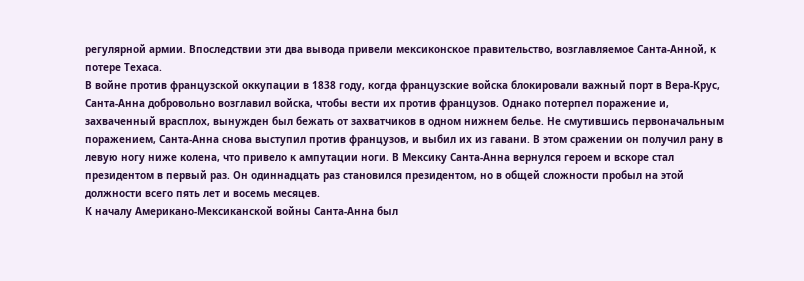регулярной армии. Впоследствии эти два вывода привели мексиконское правительство, возглавляемое Санта-Анной, к потере Техаса.
В войне против французской оккупации в 1838 году, когда французские войска блокировали важный порт в Вера-Крус, Санта-Анна добровольно возглавил войска, чтобы вести их против французов. Однако потерпел поражение и, захваченный врасплох, вынужден был бежать от захватчиков в одном нижнем белье. Не смутившись первоначальным поражением, Санта-Анна снова выступил против французов, и выбил их из гавани. В этом сражении он получил рану в левую ногу ниже колена, что привело к ампутации ноги. В Мексику Санта-Анна вернулся героем и вскоре стал президентом в первый раз. Он одиннадцать раз становился президентом, но в общей сложности пробыл на этой должности всего пять лет и восемь месяцев.
К началу Американо-Мексиканской войны Санта-Анна был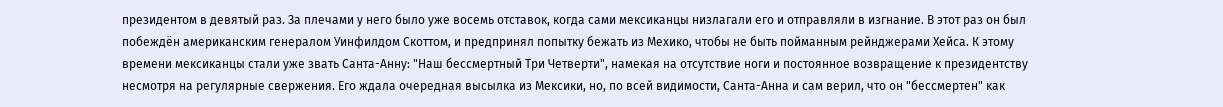президентом в девятый раз. За плечами у него было уже восемь отставок, когда сами мексиканцы низлагали его и отправляли в изгнание. В этот раз он был побеждён американским генералом Уинфилдом Скоттом, и предпринял попытку бежать из Мехико, чтобы не быть пойманным рейнджерами Хейса. К этому времени мексиканцы стали уже звать Санта-Анну: "Наш бессмертный Три Четверти", намекая на отсутствие ноги и постоянное возвращение к президентству несмотря на регулярные свержения. Его ждала очередная высылка из Мексики, но, по всей видимости, Санта-Анна и сам верил, что он "бессмертен" как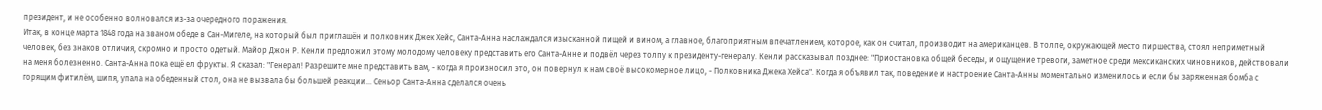президент, и не особенно волновался из-за очередного поражения.
Итак, в конце марта 1848 года на званом обеде в Сан-Мигеле, на который был приглашён и полковник Джек Хейс, Санта-Анна наслаждался изысканной пищей и вином, а главное, благоприятным впечатлением, которое, как он считал, производит на американцев. В толпе, окружающей место пиршества, стоял неприметный человек, без знаков отличия, скромно и просто одетый. Майор Джон Р. Кенли предложил этому молодому человеку представить его Санта-Анне и подвёл через толпу к президенту-генералу. Кенли рассказывал позднее: "Приостановка общей беседы, и ощущение тревоги, заметное среди мексиканских чиновников, действовали на меня болезненно. Санта-Анна пока ещё ел фрукты. Я сказал: "Генерал! Разрешите мне представить вам, - когда я произносил это, он повернул к нам своё высокомерное лицо, - Полковника Джека Хейса". Когда я объявил так, поведение и настроение Санта-Анны моментально изменилось и если бы заряженная бомба с горящим фитилём, шипя, упала на обеденный стол, она не вызвала бы большей реакции... Сеньор Санта-Анна сделался очень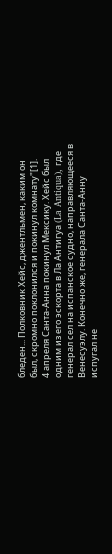бледен... Полковник Хейс, джентльмен, каким он был, скромно поклонился и покинул комнату"[1].
4 апреля Санта-Анна покинул Мексику. Хейс был одним из его эскорта в Ла Антигуа (La Antiqua), где генерал сел на испанское судно, направляющееся в Венесуэлу. Конечно же, генерала Санта-Анну испугал не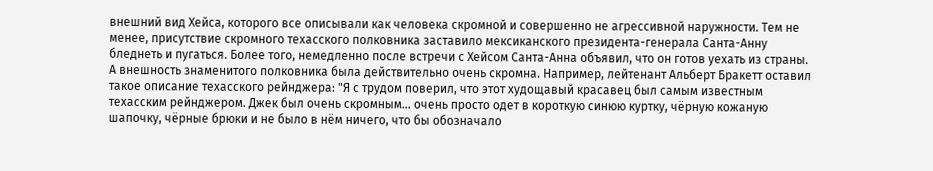внешний вид Хейса, которого все описывали как человека скромной и совершенно не агрессивной наружности. Тем не менее, присутствие скромного техасского полковника заставило мексиканского президента-генерала Санта-Анну бледнеть и пугаться. Более того, немедленно после встречи с Хейсом Санта-Анна объявил, что он готов уехать из страны.
А внешность знаменитого полковника была действительно очень скромна. Например, лейтенант Альберт Бракетт оставил такое описание техасского рейнджера: "Я с трудом поверил, что этот худощавый красавец был самым известным техасским рейнджером. Джек был очень скромным... очень просто одет в короткую синюю куртку, чёрную кожаную шапочку, чёрные брюки и не было в нём ничего, что бы обозначало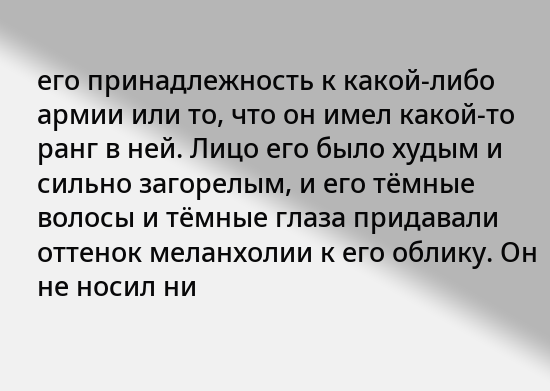его принадлежность к какой-либо армии или то, что он имел какой-то ранг в ней. Лицо его было худым и сильно загорелым, и его тёмные волосы и тёмные глаза придавали оттенок меланхолии к его облику. Он не носил ни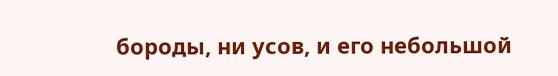бороды, ни усов, и его небольшой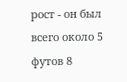рост - он был всего около 5 футов 8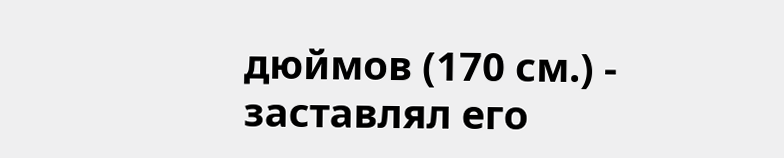дюймов (170 см.) - заставлял его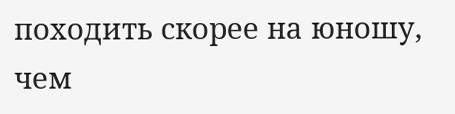походить скорее на юношу, чем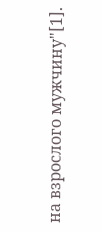на взрослого мужчину"[1].